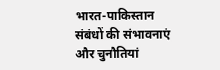भारत-पाकिस्तान संबंधों की संभावनाएं और चुनौतियां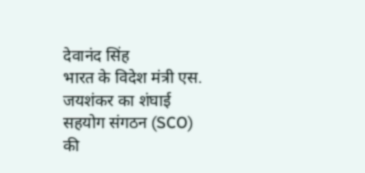देवानंद सिंह
भारत के विदेश मंत्री एस. जयशंकर का शंघाई सहयोग संगठन (SCO) की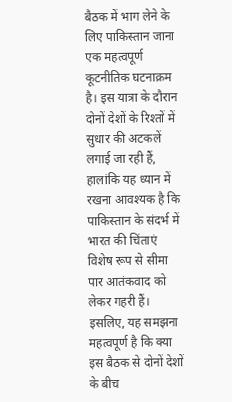बैठक में भाग लेने के लिए पाकिस्तान जाना एक महत्वपूर्ण कूटनीतिक घटनाक्रम है। इस यात्रा के दौरान दोनों देशों के रिश्तों में सुधार की अटकलें लगाई जा रही हैं, हालांकि यह ध्यान में रखना आवश्यक है कि पाकिस्तान के संदर्भ में भारत की चिंताएं विशेष रूप से सीमा पार आतंकवाद को लेकर गहरी हैं। इसलिए, यह समझना महत्वपूर्ण है कि क्या इस बैठक से दोनों देशों के बीच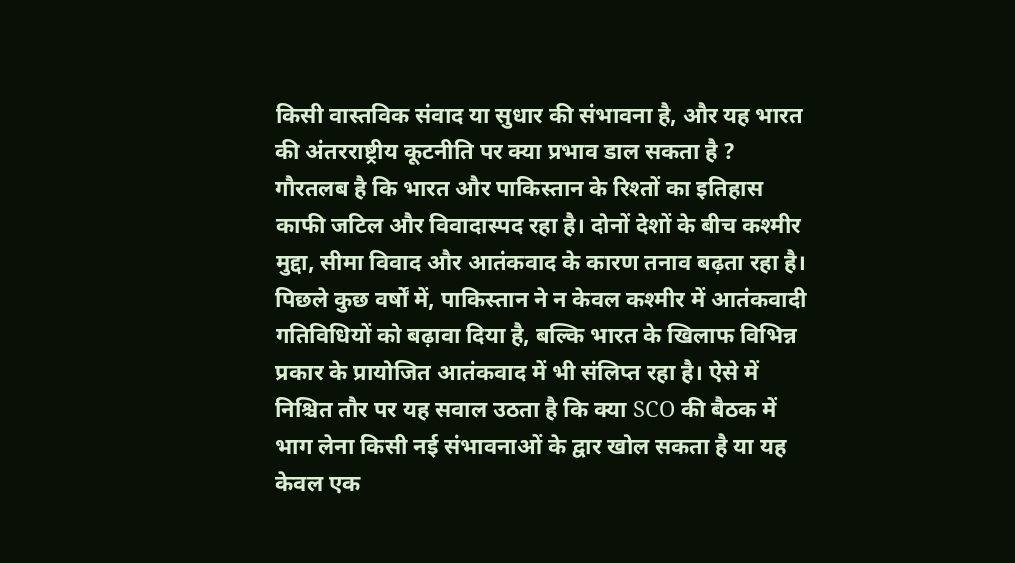किसी वास्तविक संवाद या सुधार की संभावना है, और यह भारत की अंतरराष्ट्रीय कूटनीति पर क्या प्रभाव डाल सकता है ?
गौरतलब है कि भारत और पाकिस्तान के रिश्तों का इतिहास काफी जटिल और विवादास्पद रहा है। दोनों देशों के बीच कश्मीर मुद्दा, सीमा विवाद और आतंकवाद के कारण तनाव बढ़ता रहा है। पिछले कुछ वर्षों में, पाकिस्तान ने न केवल कश्मीर में आतंकवादी गतिविधियों को बढ़ावा दिया है, बल्कि भारत के खिलाफ विभिन्न प्रकार के प्रायोजित आतंकवाद में भी संलिप्त रहा है। ऐसे में निश्चित तौर पर यह सवाल उठता है कि क्या SCO की बैठक में भाग लेना किसी नई संभावनाओं के द्वार खोल सकता है या यह केवल एक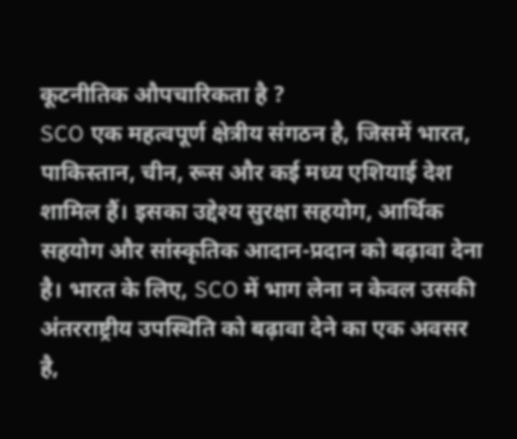कूटनीतिक औपचारिकता है ?
SCO एक महत्वपूर्ण क्षेत्रीय संगठन है, जिसमें भारत, पाकिस्तान, चीन, रूस और कई मध्य एशियाई देश शामिल हैं। इसका उद्देश्य सुरक्षा सहयोग, आर्थिक सहयोग और सांस्कृतिक आदान-प्रदान को बढ़ावा देना है। भारत के लिए, SCO में भाग लेना न केवल उसकी अंतरराष्ट्रीय उपस्थिति को बढ़ावा देने का एक अवसर है,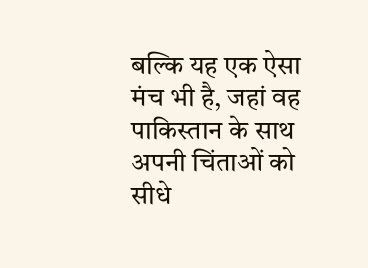बल्कि यह एक ऐसा मंच भी है, जहां वह पाकिस्तान के साथ अपनी चिंताओं को सीधे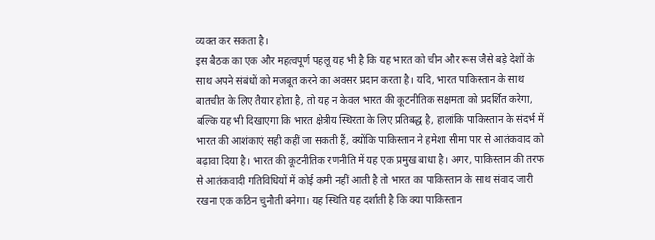व्यक्त कर सकता है।
इस बैठक का एक और महत्वपूर्ण पहलू यह भी है कि यह भारत को चीन और रूस जैसे बड़े देशों के साथ अपने संबंधों को मजबूत करने का अवसर प्रदान करता है। यदि, भारत पाकिस्तान के साथ बातचीत के लिए तैयार होता है, तो यह न केवल भारत की कूटनीतिक सक्षमता को प्रदर्शित करेगा, बल्कि यह भी दिखाएगा कि भारत क्षेत्रीय स्थिरता के लिए प्रतिबद्ध है, हालांकि पाकिस्तान के संदर्भ में भारत की आशंकाएं सही कहीं जा सकती हैं, क्योंकि पाकिस्तान ने हमेशा सीमा पार से आतंकवाद को बढ़ावा दिया है। भारत की कूटनीतिक रणनीति में यह एक प्रमुख बाधा है। अगर, पाकिस्तान की तरफ से आतंकवादी गतिविधियों में कोई कमी नहीं आती है तो भारत का पाकिस्तान के साथ संवाद जारी रखना एक कठिन चुनौती बनेगा। यह स्थिति यह दर्शाती है कि क्या पाकिस्तान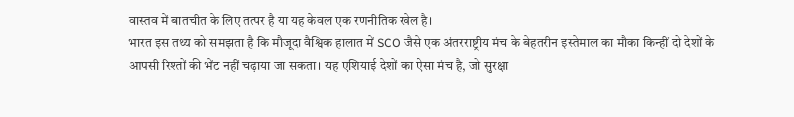वास्तव में बातचीत के लिए तत्पर है या यह केवल एक रणनीतिक खेल है।
भारत इस तथ्य को समझता है कि मौजूदा वैश्विक हालात में SCO जैसे एक अंतरराष्ट्रीय मंच के बेहतरीन इस्तेमाल का मौका किन्हीं दो देशों के आपसी रिश्तों की भेंट नहीं चढ़ाया जा सकता। यह एशियाई देशों का ऐसा मंच है, जो सुरक्षा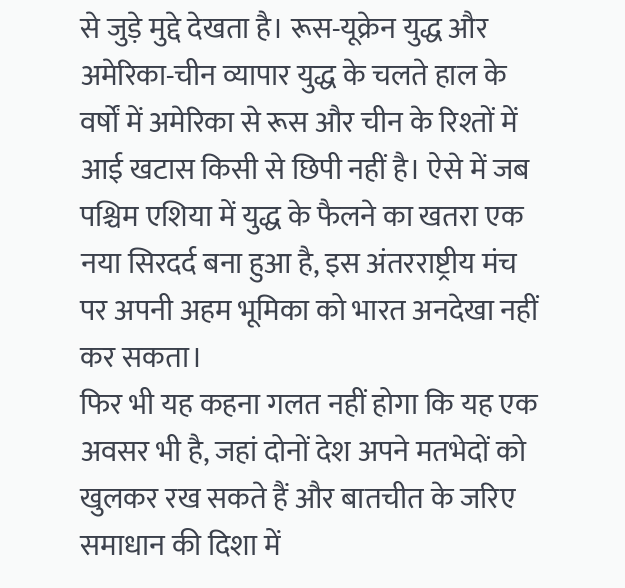से जुड़े मुद्दे देखता है। रूस-यूक्रेन युद्ध और अमेरिका-चीन व्यापार युद्ध के चलते हाल के वर्षों में अमेरिका से रूस और चीन के रिश्तों में आई खटास किसी से छिपी नहीं है। ऐसे में जब पश्चिम एशिया में युद्ध के फैलने का खतरा एक नया सिरदर्द बना हुआ है, इस अंतरराष्ट्रीय मंच पर अपनी अहम भूमिका को भारत अनदेखा नहीं कर सकता।
फिर भी यह कहना गलत नहीं होगा कि यह एक अवसर भी है, जहां दोनों देश अपने मतभेदों को खुलकर रख सकते हैं और बातचीत के जरिए समाधान की दिशा में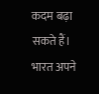कदम बढ़ा सकते हैं। भारत अपने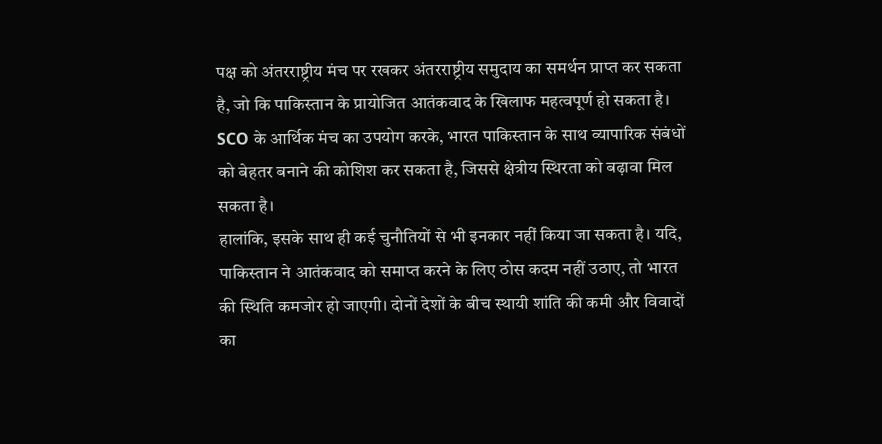पक्ष को अंतरराष्ट्रीय मंच पर रखकर अंतरराष्ट्रीय समुदाय का समर्थन प्राप्त कर सकता है, जो कि पाकिस्तान के प्रायोजित आतंकवाद के खिलाफ महत्वपूर्ण हो सकता है। SCO के आर्थिक मंच का उपयोग करके, भारत पाकिस्तान के साथ व्यापारिक संबंधों को बेहतर बनाने की कोशिश कर सकता है, जिससे क्षेत्रीय स्थिरता को बढ़ावा मिल सकता है।
हालांकि, इसके साथ ही कई चुनौतियों से भी इनकार नहीं किया जा सकता है। यदि, पाकिस्तान ने आतंकवाद को समाप्त करने के लिए ठोस कदम नहीं उठाए, तो भारत की स्थिति कमजोर हो जाएगी। दोनों देशों के बीच स्थायी शांति की कमी और विवादों का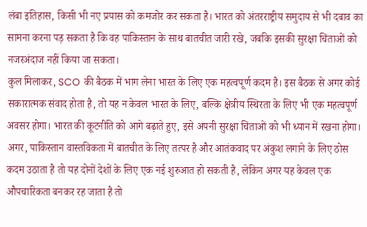लंबा इतिहास, किसी भी नए प्रयास को कमजोर कर सकता है। भारत को अंतरराष्ट्रीय समुदाय से भी दबाव का सामना करना पड़ सकता है कि वह पाकिस्तान के साथ बातचीत जारी रखे, जबकि इसकी सुरक्षा चिंताओं को नजरअंदाज नहीं किया जा सकता।
कुल मिलाकर, SCO की बैठक में भाग लेना भारत के लिए एक महत्वपूर्ण कदम है। इस बैठक से अगर कोई सकारात्मक संवाद होता है, तो यह न केवल भारत के लिए, बल्कि क्षेत्रीय स्थिरता के लिए भी एक महत्वपूर्ण अवसर होगा। भारत की कूटनीति को आगे बढ़ाते हुए, इसे अपनी सुरक्षा चिंताओं को भी ध्यान में रखना होगा। अगर, पाकिस्तान वास्तविकता में बातचीत के लिए तत्पर है और आतंकवाद पर अंकुश लगाने के लिए ठोस कदम उठाता है तो यह दोनों देशों के लिए एक नई शुरुआत हो सकती है, लेकिन अगर यह केवल एक औपचारिकता बनकर रह जाता है तो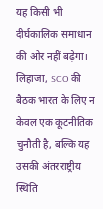यह किसी भी दीर्घकालिक समाधान की ओर नहीं बढ़ेगा। लिहाजा, SCO की बैठक भारत के लिए न केवल एक कूटनीतिक चुनौती है, बल्कि यह उसकी अंतरराष्ट्रीय स्थिति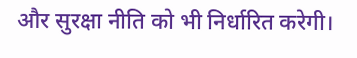और सुरक्षा नीति को भी निर्धारित करेगी।